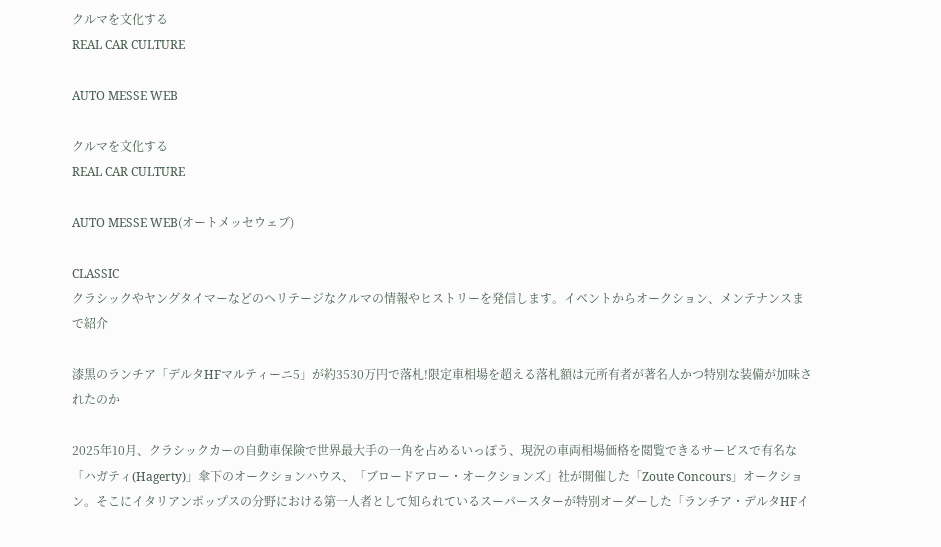クルマを文化する
REAL CAR CULTURE

AUTO MESSE WEB

クルマを文化する
REAL CAR CULTURE

AUTO MESSE WEB(オートメッセウェブ)

CLASSIC
クラシックやヤングタイマーなどのヘリテージなクルマの情報やヒストリーを発信します。イベントからオークション、メンテナンスまで紹介

漆黒のランチア「デルタHFマルティーニ5」が約3530万円で落札!限定車相場を超える落札額は元所有者が著名人かつ特別な装備が加味されたのか

2025年10月、クラシックカーの自動車保険で世界最大手の一角を占めるいっぽう、現況の車両相場価格を閲覧できるサービスで有名な「ハガティ(Hagerty)」傘下のオークションハウス、「ブロードアロー・オークションズ」社が開催した「Zoute Concours」オークション。そこにイタリアンポップスの分野における第一人者として知られているスーパースターが特別オーダーした「ランチア・デルタHFイ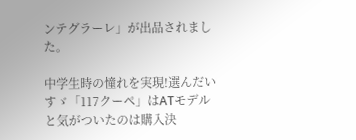ンテグラーレ」が出品されました。

中学生時の憧れを実現!選んだいすゞ「117クーペ」はATモデルと気がついたのは購入決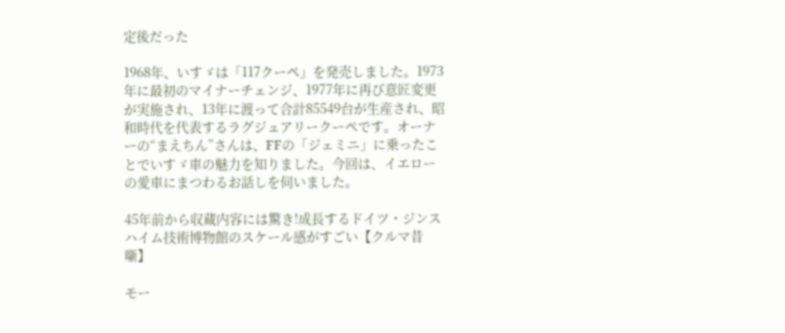定後だった

1968年、いすゞは「117クーペ」を発売しました。1973年に最初のマイナーチェンジ、1977年に再び意匠変更が実施され、13年に渡って合計85549台が生産され、昭和時代を代表するラグジュアリークーペです。オーナーの“まえちん”さんは、FFの「ジェミニ」に乗ったことでいすゞ車の魅力を知りました。今回は、イエローの愛車にまつわるお話しを伺いました。

45年前から収蔵内容には驚き!成長するドイツ・ジンスハイム技術博物館のスケール感がすごい【クルマ昔噺】

モー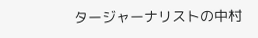タージャーナリストの中村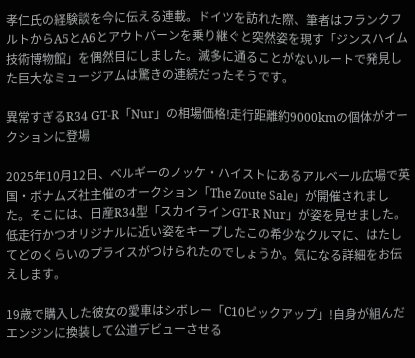孝仁氏の経験談を今に伝える連載。ドイツを訪れた際、筆者はフランクフルトからA5とA6とアウトバーンを乗り継ぐと突然姿を現す「ジンスハイム技術博物館」を偶然目にしました。滅多に通ることがないルートで発見した巨大なミュージアムは驚きの連続だったそうです。

異常すぎるR34 GT-R「Nur」の相場価格!走行距離約9000kmの個体がオークションに登場

2025年10月12日、ベルギーのノッケ・ハイストにあるアルベール広場で英国・ボナムズ社主催のオークション「The Zoute Sale」が開催されました。そこには、日産R34型「スカイラインGT-R Nur」が姿を見せました。低走行かつオリジナルに近い姿をキープしたこの希少なクルマに、はたしてどのくらいのプライスがつけられたのでしょうか。気になる詳細をお伝えします。

19歳で購入した彼女の愛車はシボレー「C10ピックアップ」!自身が組んだエンジンに換装して公道デビューさせる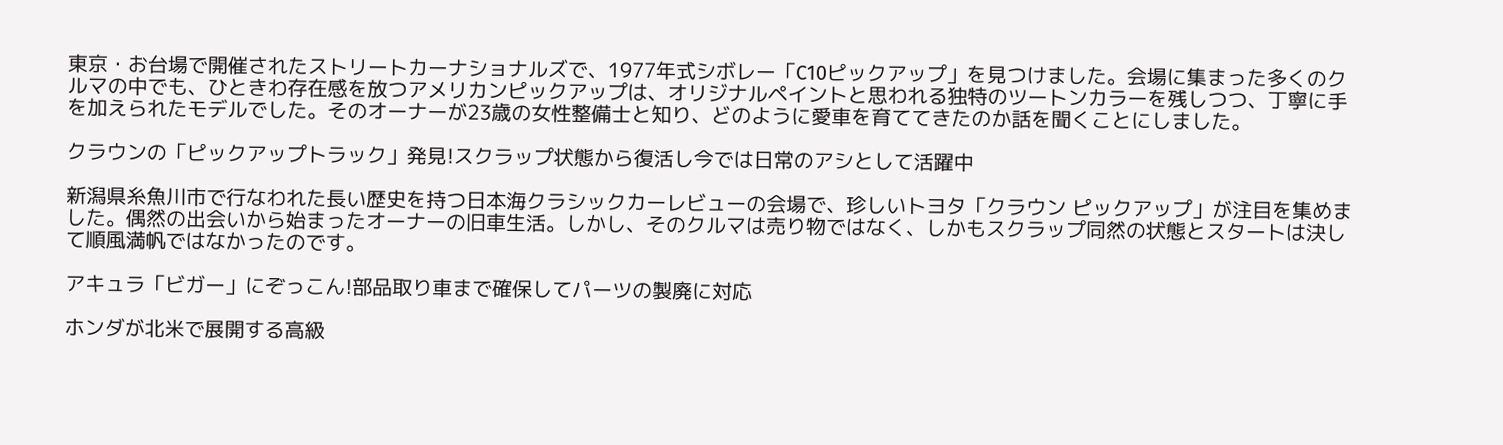東京・お台場で開催されたストリートカーナショナルズで、1977年式シボレー「C10ピックアップ」を見つけました。会場に集まった多くのクルマの中でも、ひときわ存在感を放つアメリカンピックアップは、オリジナルペイントと思われる独特のツートンカラーを残しつつ、丁寧に手を加えられたモデルでした。そのオーナーが23歳の女性整備士と知り、どのように愛車を育ててきたのか話を聞くことにしました。

クラウンの「ピックアップトラック」発見!スクラップ状態から復活し今では日常のアシとして活躍中

新潟県糸魚川市で行なわれた長い歴史を持つ日本海クラシックカーレビューの会場で、珍しいトヨタ「クラウン ピックアップ」が注目を集めました。偶然の出会いから始まったオーナーの旧車生活。しかし、そのクルマは売り物ではなく、しかもスクラップ同然の状態とスタートは決して順風満帆ではなかったのです。

アキュラ「ビガー」にぞっこん!部品取り車まで確保してパーツの製廃に対応

ホンダが北米で展開する高級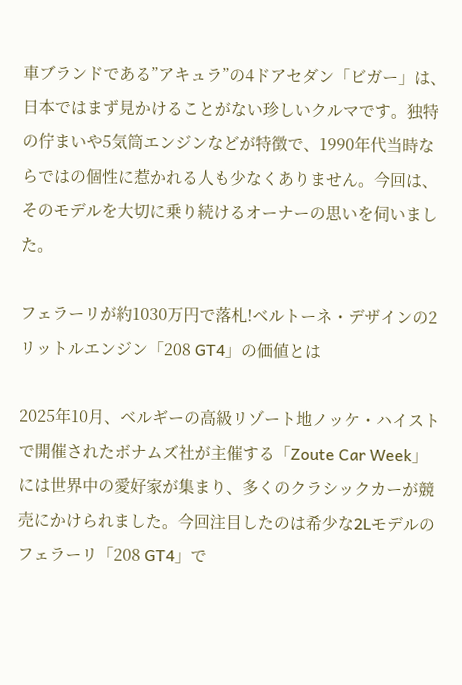車ブランドである”アキュラ”の4ドアセダン「ビガー」は、日本ではまず見かけることがない珍しいクルマです。独特の佇まいや5気筒エンジンなどが特徴で、1990年代当時ならではの個性に惹かれる人も少なくありません。今回は、そのモデルを大切に乗り続けるオーナーの思いを伺いました。

フェラーリが約1030万円で落札!ベルトーネ・デザインの2リットルエンジン「208 GT4」の価値とは

2025年10月、ベルギーの高級リゾート地ノッケ・ハイストで開催されたボナムズ社が主催する「Zoute Car Week」には世界中の愛好家が集まり、多くのクラシックカーが競売にかけられました。今回注目したのは希少な2Lモデルのフェラーリ「208 GT4」で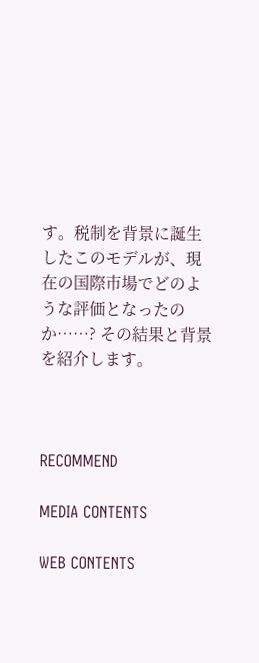す。税制を背景に誕生したこのモデルが、現在の国際市場でどのような評価となったのか……? その結果と背景を紹介します。



RECOMMEND

MEDIA CONTENTS

WEB CONTENTS